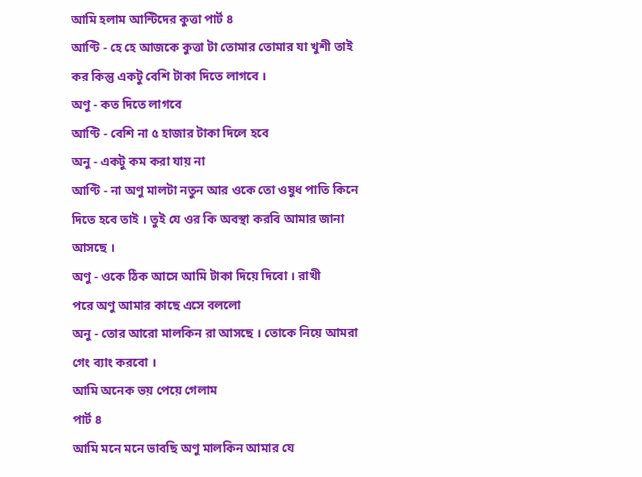আমি হলাম আন্টিদের কুত্তা পার্ট ৪
আণ্টি - হে হে আজকে কুত্তা টা তোমার তোমার যা খুশী তাই কর কিন্তু একটু বেশি টাকা দিতে লাগবে ।
অণু - কত দিতে লাগবে
আণ্টি - বেশি না ৫ হাজার টাকা দিলে হবে
অনু - একটু কম করা যায় না
আণ্টি - না অণু মালটা নতুন আর ওকে তো ওষুধ পাতি কিনে দিতে হবে তাই । তুই যে ওর কি অবস্থা করবি আমার জানা আসছে ।
অণু - ওকে ঠিক আসে আমি টাকা দিয়ে দিবো । রাখী
পরে অণু আমার কাছে এসে বললো
অনু - তোর আরো মালকিন রা আসছে । তোকে নিয়ে আমরা গেং ব্যাং করবো ।
আমি অনেক ভয় পেয়ে গেলাম
পার্ট ৪
আমি মনে মনে ভাবছি অণু মালকিন আমার যে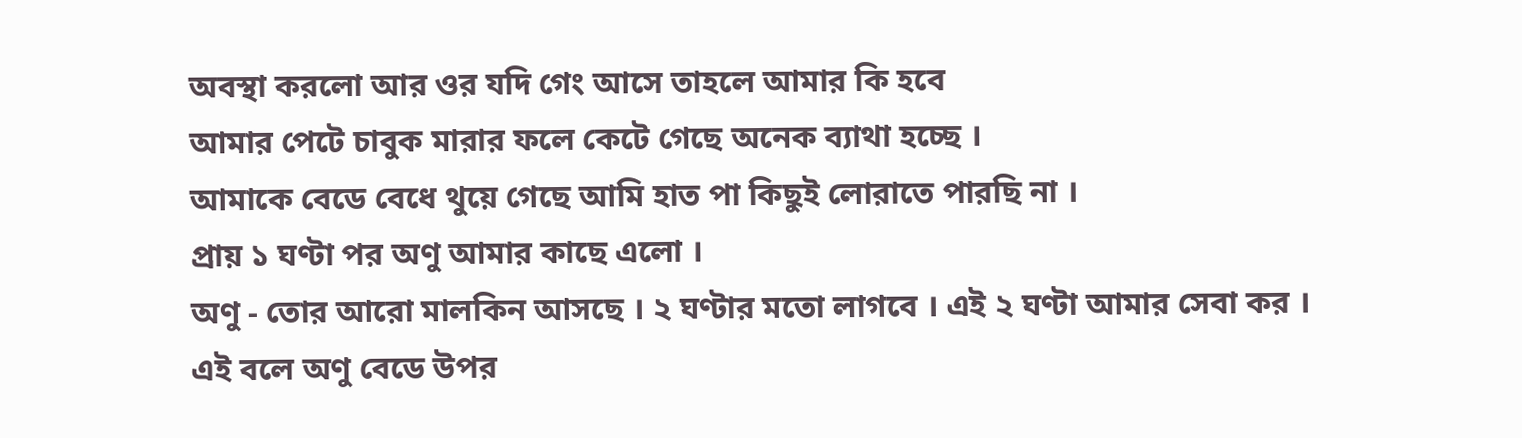অবস্থা করলো আর ওর যদি গেং আসে তাহলে আমার কি হবে
আমার পেটে চাবুক মারার ফলে কেটে গেছে অনেক ব্যাথা হচ্ছে ।
আমাকে বেডে বেধে থুয়ে গেছে আমি হাত পা কিছুই লোরাতে পারছি না ।
প্রায় ১ ঘণ্টা পর অণু আমার কাছে এলো ।
অণু - তোর আরো মালকিন আসছে । ২ ঘণ্টার মতো লাগবে । এই ২ ঘণ্টা আমার সেবা কর ।
এই বলে অণু বেডে উপর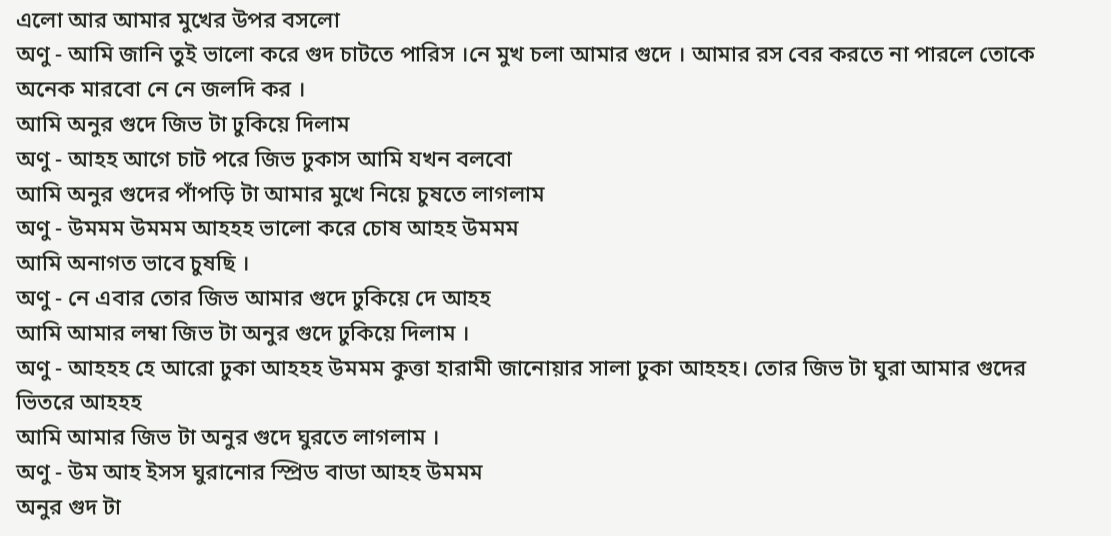এলো আর আমার মুখের উপর বসলো
অণু - আমি জানি তুই ভালো করে গুদ চাটতে পারিস ।নে মুখ চলা আমার গুদে । আমার রস বের করতে না পারলে তোকে অনেক মারবো নে নে জলদি কর ।
আমি অনুর গুদে জিভ টা ঢুকিয়ে দিলাম
অণু - আহহ আগে চাট পরে জিভ ঢুকাস আমি যখন বলবো
আমি অনুর গুদের পাঁপড়ি টা আমার মুখে নিয়ে চুষতে লাগলাম
অণু - উমমম উমমম আহহহ ভালো করে চোষ আহহ উমমম
আমি অনাগত ভাবে চুষছি ।
অণু - নে এবার তোর জিভ আমার গুদে ঢুকিয়ে দে আহহ
আমি আমার লম্বা জিভ টা অনুর গুদে ঢুকিয়ে দিলাম ।
অণু - আহহহ হে আরো ঢুকা আহহহ উমমম কুত্তা হারামী জানোয়ার সালা ঢুকা আহহহ। তোর জিভ টা ঘুরা আমার গুদের ভিতরে আহহহ
আমি আমার জিভ টা অনুর গুদে ঘুরতে লাগলাম ।
অণু - উম আহ ইসস ঘুরানোর স্প্রিড বাডা আহহ উমমম
অনুর গুদ টা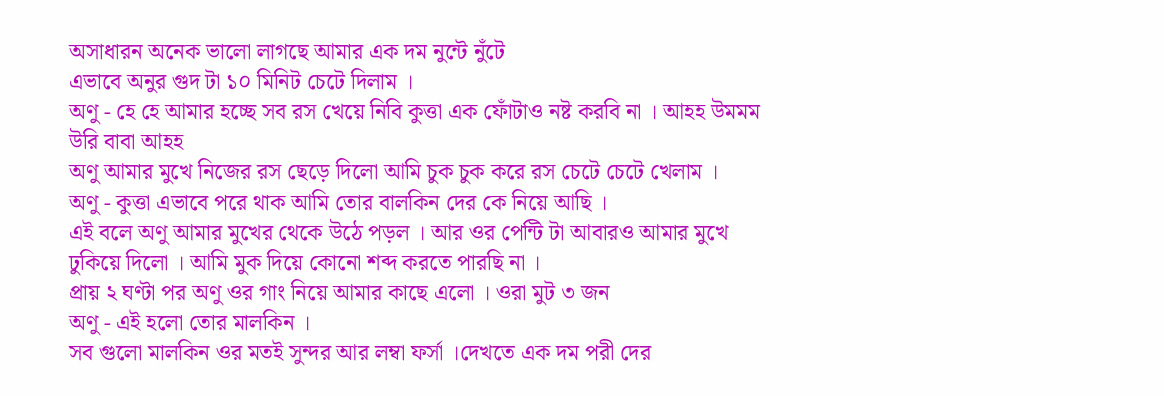অসাধারন অনেক ভালো লাগছে আমার এক দম নুন্টে নুঁটে
এভাবে অনুর গুদ টা ১০ মিনিট চেটে দিলাম ।
অণু - হে হে আমার হচ্ছে সব রস খেয়ে নিবি কুত্তা এক ফোঁটাও নষ্ট করবি না । আহহ উমমম উরি বাবা আহহ
অণু আমার মুখে নিজের রস ছেড়ে দিলো আমি চুক চুক করে রস চেটে চেটে খেলাম ।
অণু - কুত্তা এভাবে পরে থাক আমি তোর বালকিন দের কে নিয়ে আছি ।
এই বলে অণু আমার মুখের থেকে উঠে পড়ল । আর ওর পেন্টি টা আবারও আমার মুখে ঢুকিয়ে দিলো । আমি মুক দিয়ে কোনো শব্দ করতে পারছি না ।
প্রায় ২ ঘণ্টা পর অণু ওর গাং নিয়ে আমার কাছে এলো । ওরা মুট ৩ জন
অণু - এই হলো তোর মালকিন ।
সব গুলো মালকিন ওর মতই সুন্দর আর লম্বা ফর্সা ।দেখতে এক দম পরী দের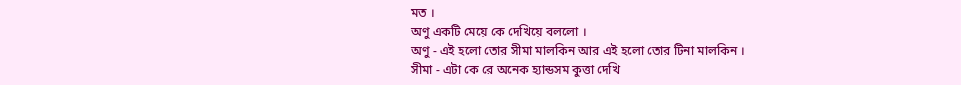মত ।
অণু একটি মেয়ে কে দেখিয়ে বললো ।
অণু - এই হলো তোর সীমা মালকিন আর এই হলো তোর টিনা মালকিন ।
সীমা - এটা কে রে অনেক হ্যান্ডসম কুত্তা দেখি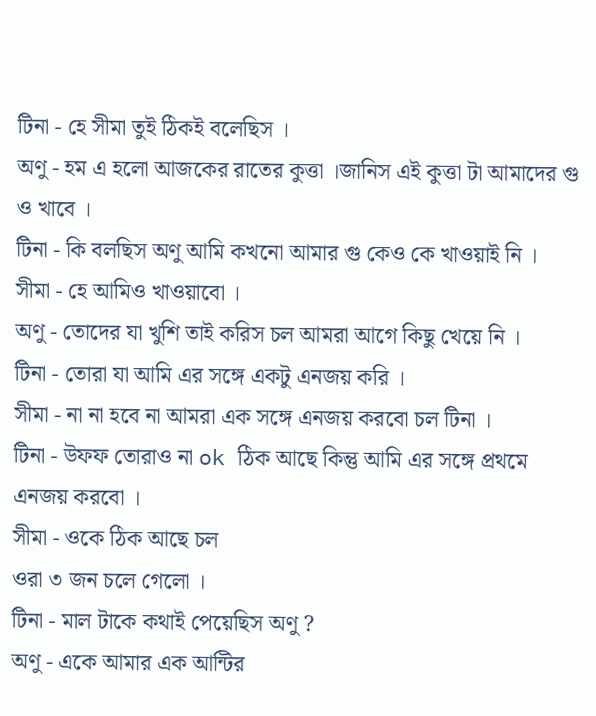টিনা - হে সীমা তুই ঠিকই বলেছিস ।
অণু - হম এ হলো আজকের রাতের কুত্তা ।জানিস এই কুত্তা টা আমাদের গু ও খাবে ।
টিনা - কি বলছিস অণু আমি কখনো আমার গু কেও কে খাওয়াই নি ।
সীমা - হে আমিও খাওয়াবো ।
অণু - তোদের যা খুশি তাই করিস চল আমরা আগে কিছু খেয়ে নি ।
টিনা - তোরা যা আমি এর সঙ্গে একটু এনজয় করি ।
সীমা - না না হবে না আমরা এক সঙ্গে এনজয় করবো চল টিনা ।
টিনা - উফফ তোরাও না ok ঠিক আছে কিন্তু আমি এর সঙ্গে প্রথমে এনজয় করবো ।
সীমা - ওকে ঠিক আছে চল
ওরা ৩ জন চলে গেলো ।
টিনা - মাল টাকে কথাই পেয়েছিস অণু ?
অণু - একে আমার এক আন্টির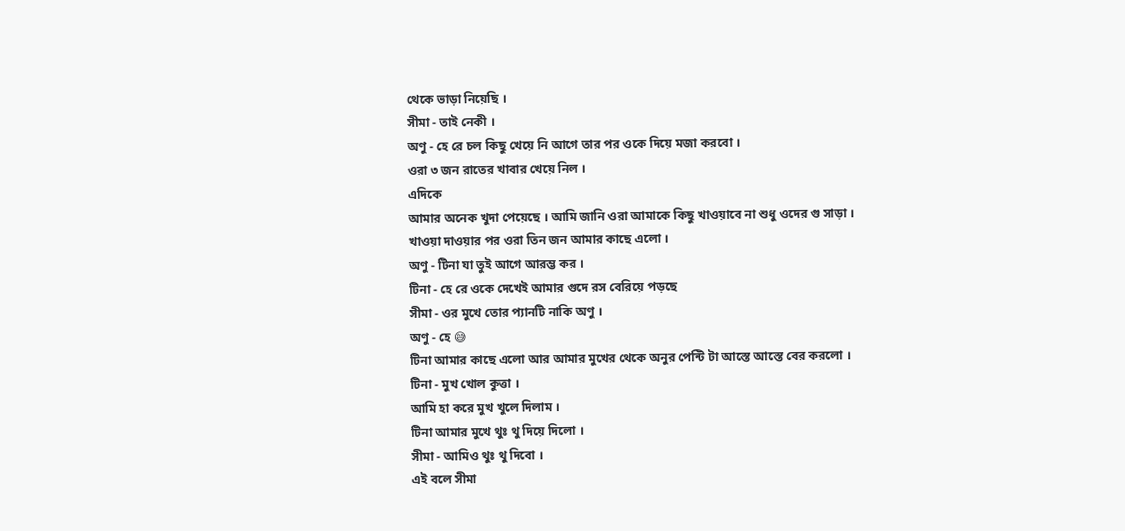থেকে ভাড়া নিয়েছি ।
সীমা - তাই নেকী ।
অণু - হে রে চল কিছু খেয়ে নি আগে তার পর ওকে দিয়ে মজা করবো ।
ওরা ৩ জন রাতের খাবার খেয়ে নিল ।
এদিকে
আমার অনেক খুদা পেয়েছে । আমি জানি ওরা আমাকে কিছু খাওয়াবে না শুধু ওদের গু সাড়া ।
খাওয়া দাওয়ার পর ওরা তিন জন আমার কাছে এলো ।
অণু - টিনা যা তুই আগে আরম্ভ কর ।
টিনা - হে রে ওকে দেখেই আমার গুদে রস বেরিয়ে পড়ছে
সীমা - ওর মুখে তোর প্যানটি নাকি অণু ।
অণু - হে 😅
টিনা আমার কাছে এলো আর আমার মুখের থেকে অনুর পেন্টি টা আস্তে আস্তে বের করলো ।
টিনা - মুখ খোল কুত্তা ।
আমি হা করে মুখ খুলে দিলাম ।
টিনা আমার মুখে থুঃ থু দিয়ে দিলো ।
সীমা - আমিও থুঃ থু দিবো ।
এই বলে সীমা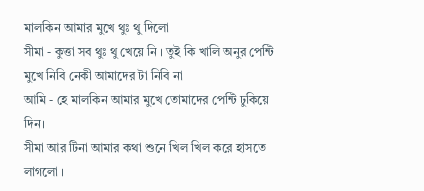মালকিন আমার মুখে থুঃ থু দিলো
সীমা - কুত্তা সব থুঃ থু খেয়ে নি । তুই কি খালি অনুর পেন্টি মুখে নিবি নেকী আমাদের টা নিবি না
আমি - হে মালকিন আমার মুখে তোমাদের পেন্টি ঢুকিয়ে দিন।
সীমা আর টিনা আমার কথা শুনে খিল খিল করে হাসতে লাগলো ।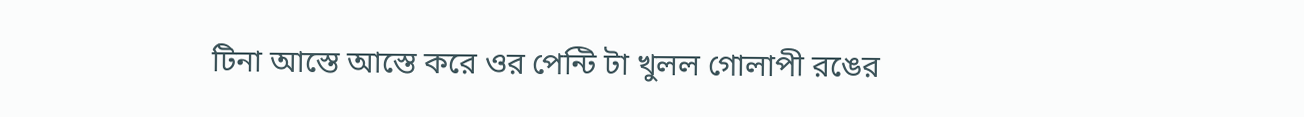টিনা আস্তে আস্তে করে ওর পেন্টি টা খুলল গোলাপী রঙের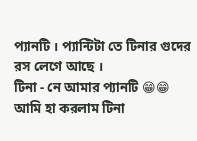প্যানটি । প্যান্টিটা তে টিনার গুদের রস লেগে আছে ।
টিনা - নে আমার প্যানটি 😁😁
আমি হা করলাম টিনা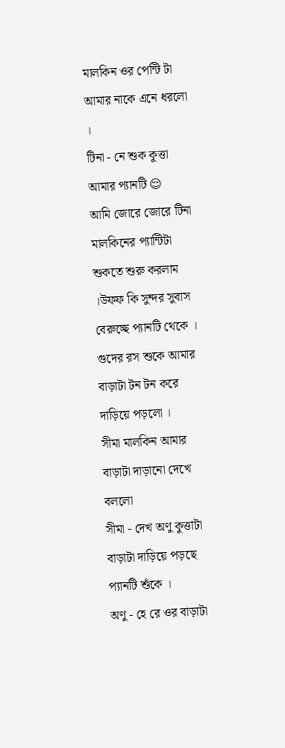মালকিন ওর পেন্টি টা আমার নাকে এনে ধরলো ।
টিনা - নে শুক কুত্তা আমার প্যানটি 😌
আমি জোরে জোরে টিনা মালকিনের প্যান্টিটা শুকতে শুরু করলাম ।উফফ কি সুন্দর সুবাস বেরুচ্ছে প্যানটি থেকে । গুদের রস শুকে আমার বাড়াটা টন টন করে দাড়িয়ে পড়লো ।
সীমা মালকিন আমার বাড়াটা দাড়ানো দেখে বললো
সীমা - দেখ অণু কুত্তাটা বাড়াটা দাড়িয়ে পড়ছে প্যানটি শুঁকে ।
অণু - হে রে ওর বাড়াটা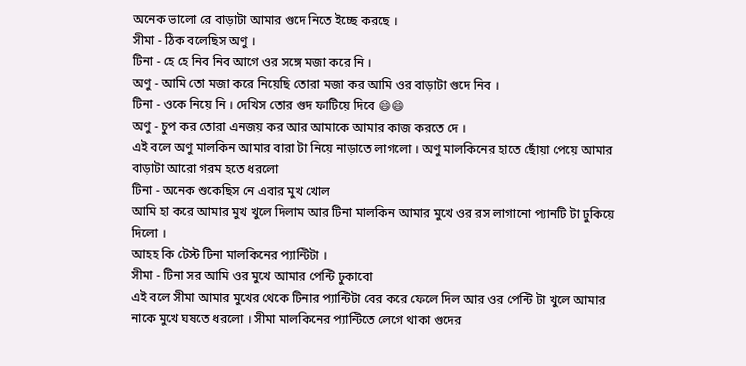অনেক ভালো রে বাড়াটা আমার গুদে নিতে ইচ্ছে করছে ।
সীমা - ঠিক বলেছিস অণু ।
টিনা - হে হে নিব নিব আগে ওর সঙ্গে মজা করে নি ।
অণু - আমি তো মজা করে নিয়েছি তোরা মজা কর আমি ওর বাড়াটা গুদে নিব ।
টিনা - ওকে নিয়ে নি । দেখিস তোর গুদ ফাটিয়ে দিবে 😄😄
অণু - চুপ কর তোরা এনজয় কর আর আমাকে আমার কাজ করতে দে ।
এই বলে অণু মালকিন আমার বারা টা নিয়ে নাড়াতে লাগলো । অণু মালকিনের হাতে ছোঁয়া পেয়ে আমার বাড়াটা আরো গরম হতে ধরলো
টিনা - অনেক শুকেছিস নে এবার মুখ খোল
আমি হা করে আমার মুখ খুলে দিলাম আর টিনা মালকিন আমার মুখে ওর রস লাগানো প্যানটি টা ঢুকিয়ে দিলো ।
আহহ কি টেস্ট টিনা মালকিনের প্যান্টিটা ।
সীমা - টিনা সর আমি ওর মুখে আমার পেন্টি ঢুকাবো
এই বলে সীমা আমার মুখের থেকে টিনার প্যান্টিটা বের করে ফেলে দিল আর ওর পেন্টি টা খুলে আমার নাকে মুখে ঘষতে ধরলো । সীমা মালকিনের প্যান্টিতে লেগে থাকা গুদের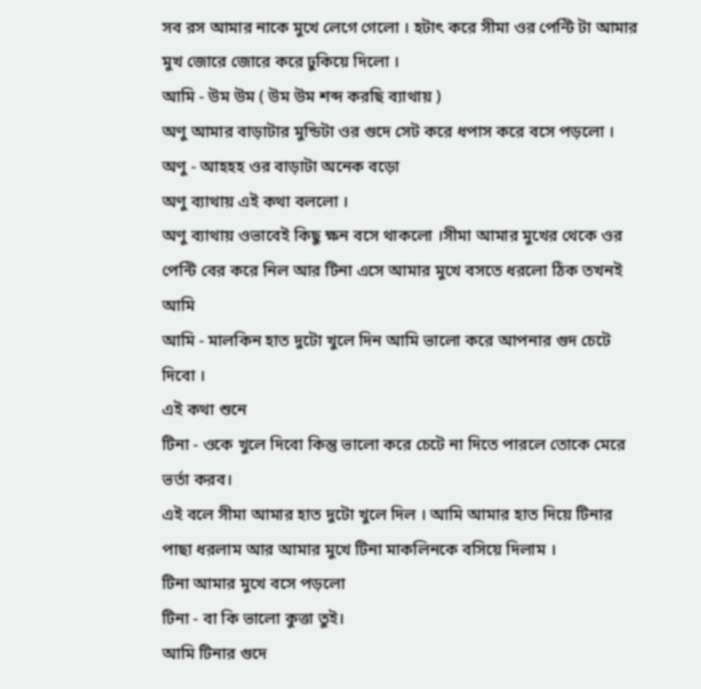সব রস আমার নাকে মুখে লেগে গেলো । হটাৎ করে সীমা ওর পেন্টি টা আমার মুখ জোরে জোরে করে ঢুকিয়ে দিলো ।
আমি - উম উম ( উম উম শব্দ করছি ব্যাথায় )
অণু আমার বাড়াটার মুন্ডিটা ওর গুদে সেট করে ধপাস করে বসে পড়লো ।
অণু - আহহহ ওর বাড়াটা অনেক বড়ো
অণু ব্যাথায় এই কথা বললো ।
অণু ব্যাথায় ওভাবেই কিছু ক্ষন বসে থাকলো ।সীমা আমার মুখের থেকে ওর পেন্টি বের করে নিল আর টিনা এসে আমার মুখে বসতে ধরলো ঠিক তখনই আমি
আমি - মালকিন হাত দুটো খুলে দিন আমি ভালো করে আপনার গুদ চেটে দিবো ।
এই কথা শুনে
টিনা - ওকে খুলে দিবো কিন্তু ভালো করে চেটে না দিতে পারলে তোকে মেরে ভর্তা করব।
এই বলে সীমা আমার হাত দুটো খুলে দিল । আমি আমার হাত দিয়ে টিনার পাছা ধরলাম আর আমার মুখে টিনা মাকলিনকে বসিয়ে দিলাম ।
টিনা আমার মুখে বসে পড়লো
টিনা - বা কি ভালো কুত্তা তুই।
আমি টিনার গুদে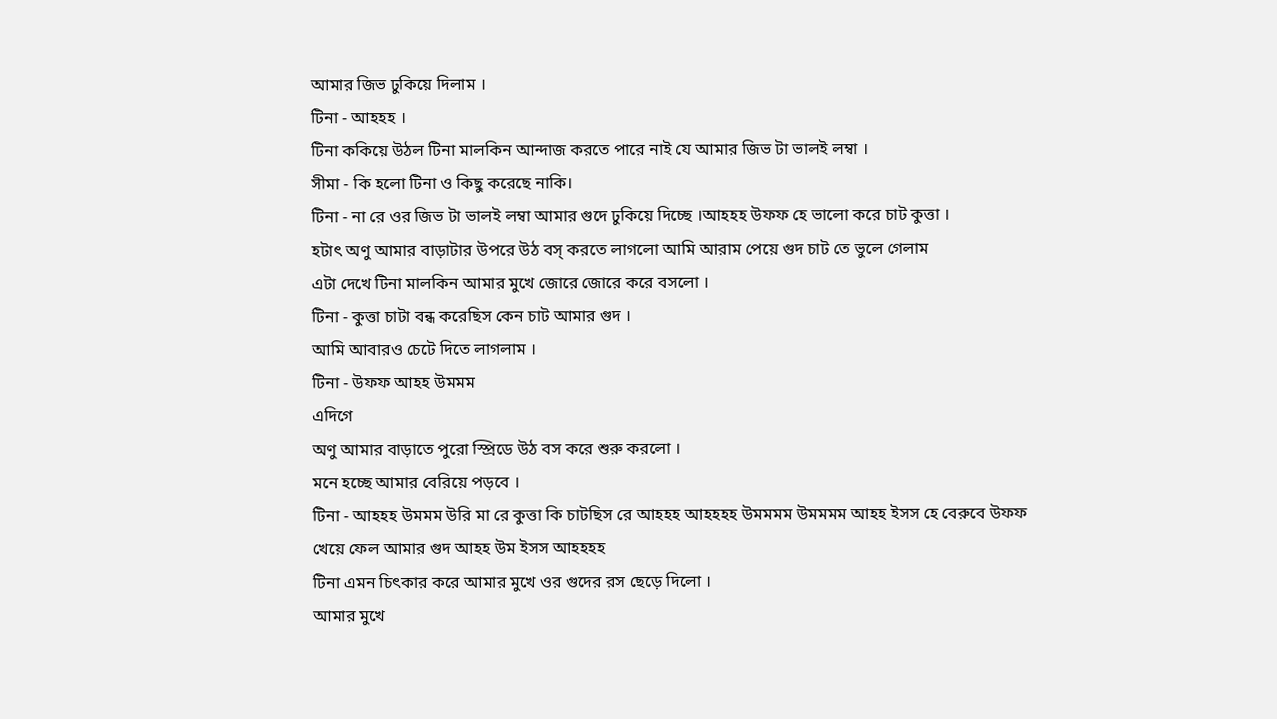আমার জিভ ঢুকিয়ে দিলাম ।
টিনা - আহহহ ।
টিনা ককিয়ে উঠল টিনা মালকিন আন্দাজ করতে পারে নাই যে আমার জিভ টা ভালই লম্বা ।
সীমা - কি হলো টিনা ও কিছু করেছে নাকি।
টিনা - না রে ওর জিভ টা ভালই লম্বা আমার গুদে ঢুকিয়ে দিচ্ছে ।আহহহ উফফ হে ভালো করে চাট কুত্তা ।
হটাৎ অণু আমার বাড়াটার উপরে উঠ বস্ করতে লাগলো আমি আরাম পেয়ে গুদ চাট তে ভুলে গেলাম
এটা দেখে টিনা মালকিন আমার মুখে জোরে জোরে করে বসলো ।
টিনা - কুত্তা চাটা বন্ধ করেছিস কেন চাট আমার গুদ ।
আমি আবারও চেটে দিতে লাগলাম ।
টিনা - উফফ আহহ উমমম
এদিগে
অণু আমার বাড়াতে পুরো স্প্রিডে উঠ বস করে শুরু করলো ।
মনে হচ্ছে আমার বেরিয়ে পড়বে ।
টিনা - আহহহ উমমম উরি মা রে কুত্তা কি চাটছিস রে আহহহ আহহহহ উমমমম উমমমম আহহ ইসস হে বেরুবে উফফ খেয়ে ফেল আমার গুদ আহহ উম ইসস আহহহহ
টিনা এমন চিৎকার করে আমার মুখে ওর গুদের রস ছেড়ে দিলো ।
আমার মুখে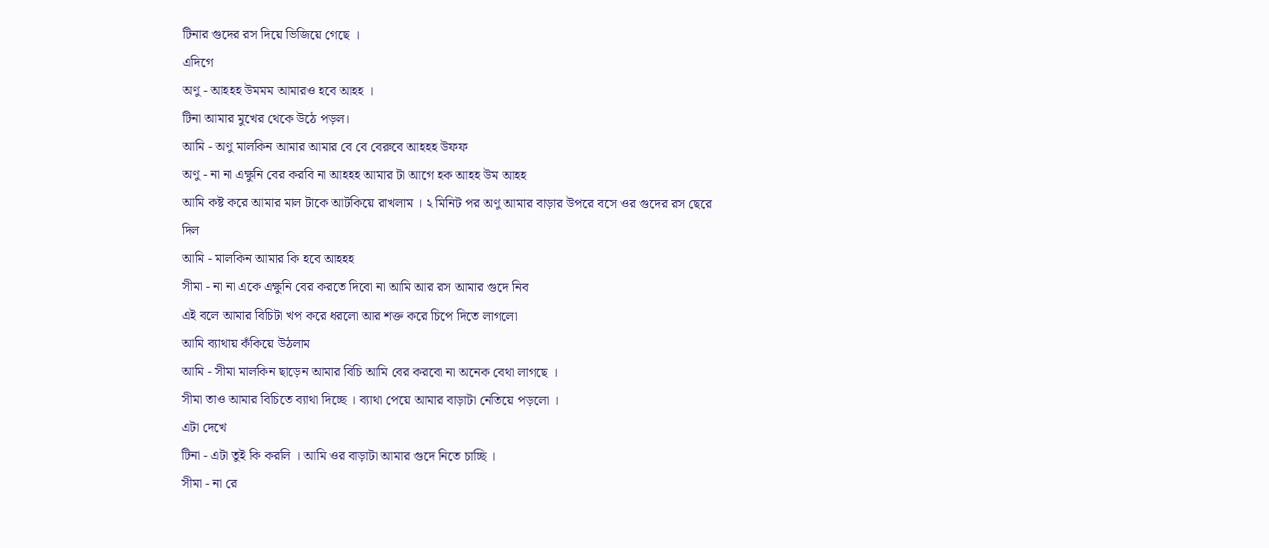টিনার গুদের রস দিয়ে ভিজিয়ে গেছে ।
এদিগে
অণু - আহহহ উমমম আমারও হবে আহহ ।
টিনা আমার মুখের থেকে উঠে পড়ল।
আমি - অণু মালকিন আমার আমার বে বে বেরুবে আহহহ উফফ
অণু - না না এক্ষুনি বের করবি না আহহহ আমার টা আগে হক আহহ উম আহহ
আমি কষ্ট করে আমার মাল টাকে আটকিয়ে রাখলাম । ২ মিনিট পর অণু আমার বাড়ার উপরে বসে ওর গুদের রস ছেরে দিল
আমি - মালকিন আমার কি হবে আহহহ
সীমা - না না একে এক্ষুনি বের করতে দিবো না আমি আর রস আমার গুদে নিব
এই বলে আমার বিচিটা খপ করে ধরলো আর শক্ত করে চিপে দিতে লাগলো
আমি ব্যাথায় কঁকিয়ে উঠলাম
আমি - সীমা মালকিন ছাড়েন আমার বিচি আমি বের করবো না অনেক বেথা লাগছে ।
সীমা তাও আমার বিচিতে ব্যাথা দিচ্ছে । ব্যাথা পেয়ে আমার বাড়াটা নেতিয়ে পড়লো ।
এটা দেখে
টিনা - এটা তুই কি করলি । আমি ওর বাড়াটা আমার গুদে নিতে চাচ্ছি ।
সীমা - না রে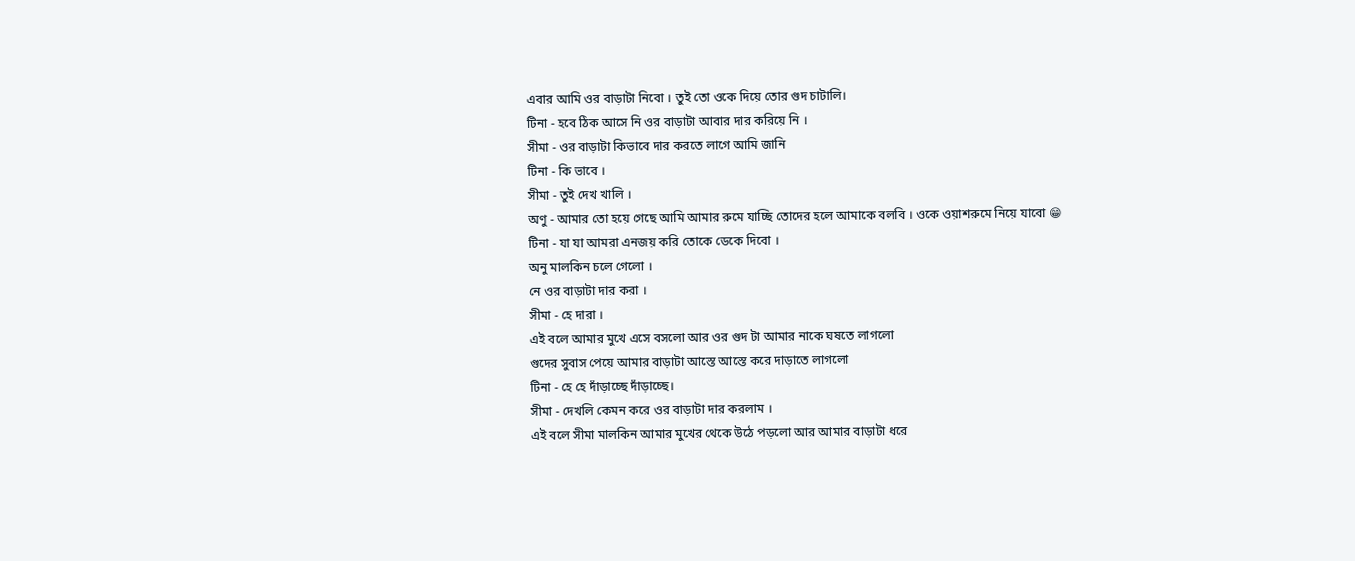এবার আমি ওর বাড়াটা নিবো । তুই তো ওকে দিয়ে তোর গুদ চাটালি।
টিনা - হবে ঠিক আসে নি ওর বাড়াটা আবার দার করিয়ে নি ।
সীমা - ওর বাড়াটা কিভাবে দার করতে লাগে আমি জানি
টিনা - কি ভাবে ।
সীমা - তুই দেখ খালি ।
অণু - আমার তো হয়ে গেছে আমি আমার রুমে যাচ্ছি তোদের হলে আমাকে বলবি । ওকে ওয়াশরুমে নিয়ে যাবো 😁
টিনা - যা যা আমরা এনজয় করি তোকে ডেকে দিবো ।
অনু মালকিন চলে গেলো ।
নে ওর বাড়াটা দার করা ।
সীমা - হে দারা ।
এই বলে আমার মুখে এসে বসলো আর ওর গুদ টা আমার নাকে ঘষতে লাগলো
গুদের সুবাস পেয়ে আমার বাড়াটা আস্তে আস্তে করে দাড়াতে লাগলো
টিনা - হে হে দাঁড়াচ্ছে দাঁড়াচ্ছে।
সীমা - দেখলি কেমন করে ওর বাড়াটা দার করলাম ।
এই বলে সীমা মালকিন আমার মুখের থেকে উঠে পড়লো আর আমার বাড়াটা ধরে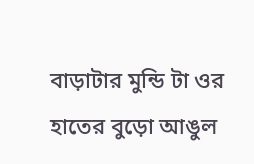বাড়াটার মুন্ডি টা ওর হাতের বুড়ো আঙুল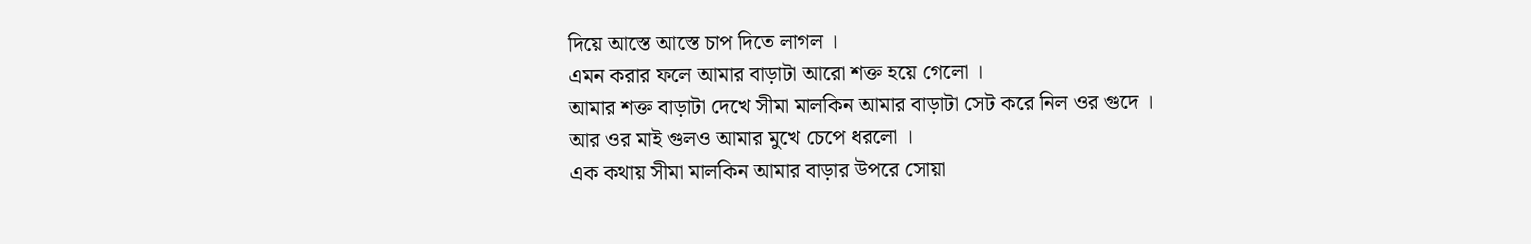দিয়ে আস্তে আস্তে চাপ দিতে লাগল ।
এমন করার ফলে আমার বাড়াটা আরো শক্ত হয়ে গেলো ।
আমার শক্ত বাড়াটা দেখে সীমা মালকিন আমার বাড়াটা সেট করে নিল ওর গুদে ।
আর ওর মাই গুলও আমার মুখে চেপে ধরলো ।
এক কথায় সীমা মালকিন আমার বাড়ার উপরে সোয়া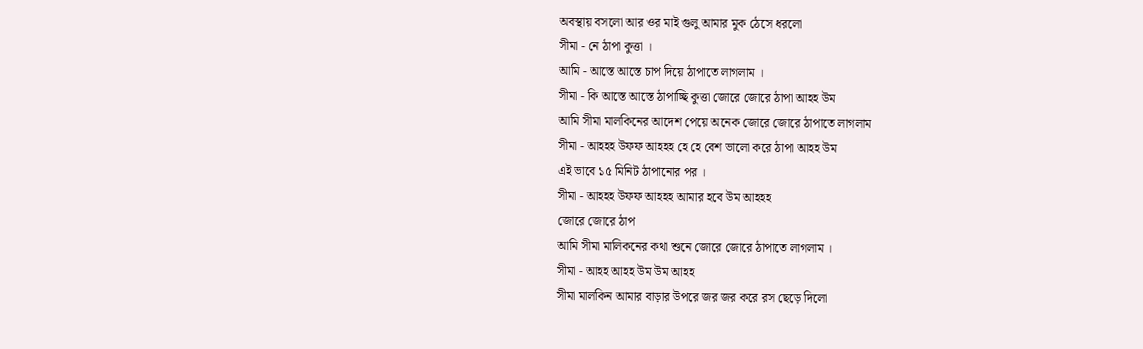অবস্থায় বসলো আর ওর মাই গুলু আমার মুক ঠেসে ধরলো
সীমা - নে ঠাপা কুত্তা ।
আমি - আস্তে আস্তে চাপ দিয়ে ঠাপাতে লাগলাম ।
সীমা - কি আস্তে আস্তে ঠাপাচ্ছি কুত্তা জোরে জোরে ঠাপা আহহ উম
আমি সীমা মালকিনের আদেশ পেয়ে অনেক জোরে জোরে ঠাপাতে লাগলাম
সীমা - আহহহ উফফ আহহহ হে হে বেশ ভালো করে ঠাপা আহহ উম
এই ভাবে ১৫ মিনিট ঠাপানোর পর ।
সীমা - আহহহ উফফ আহহহ আমার হবে উম আহহহ
জোরে জোরে ঠাপ
আমি সীমা মালিকনের কথা শুনে জোরে জোরে ঠাপাতে লাগলাম ।
সীমা - আহহ আহহ উম উম আহহ
সীমা মালকিন আমার বাড়ার উপরে জর জর করে রস ছেড়ে দিলো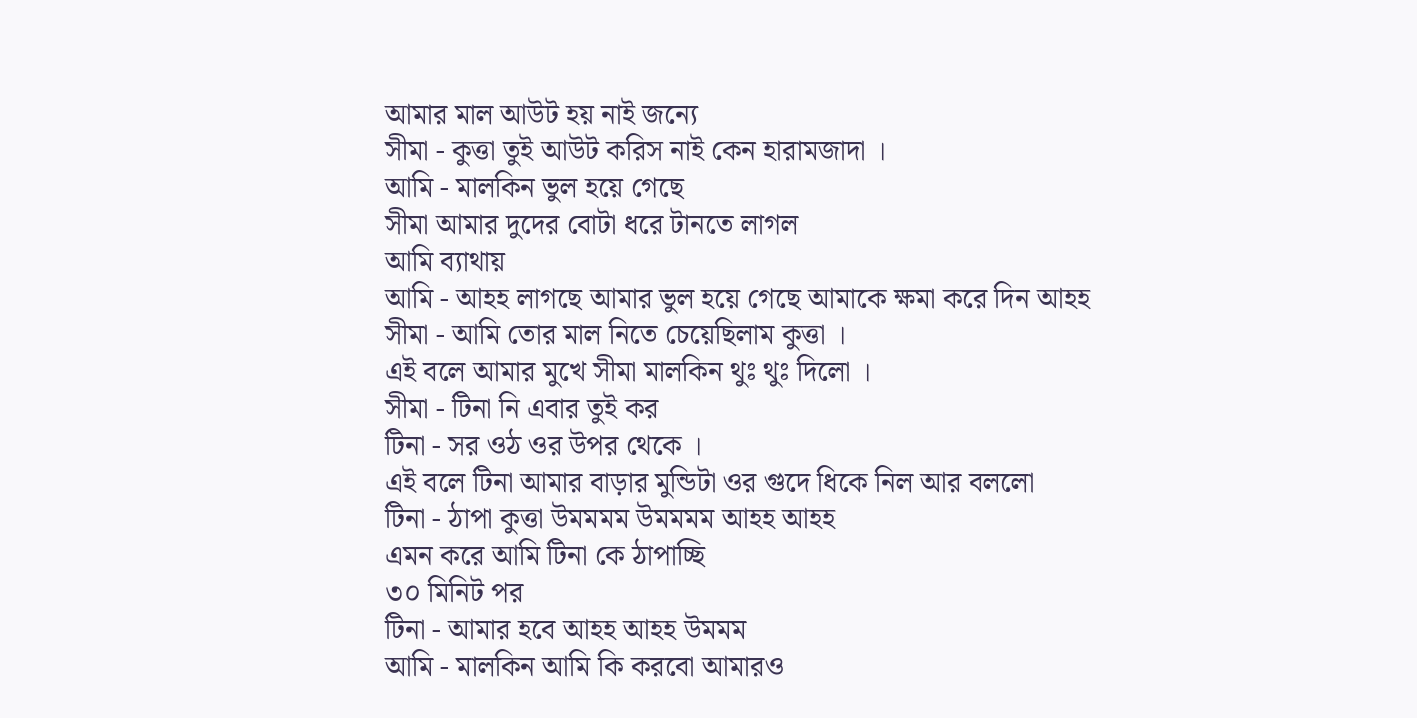আমার মাল আউট হয় নাই জন্যে
সীমা - কুত্তা তুই আউট করিস নাই কেন হারামজাদা ।
আমি - মালকিন ভুল হয়ে গেছে
সীমা আমার দুদের বোটা ধরে টানতে লাগল
আমি ব্যাথায়
আমি - আহহ লাগছে আমার ভুল হয়ে গেছে আমাকে ক্ষমা করে দিন আহহ
সীমা - আমি তোর মাল নিতে চেয়েছিলাম কুত্তা ।
এই বলে আমার মুখে সীমা মালকিন থুঃ থুঃ দিলো ।
সীমা - টিনা নি এবার তুই কর
টিনা - সর ওঠ ওর উপর থেকে ।
এই বলে টিনা আমার বাড়ার মুন্ডিটা ওর গুদে ধিকে নিল আর বললো
টিনা - ঠাপা কুত্তা উমমমম উমমমম আহহ আহহ
এমন করে আমি টিনা কে ঠাপাচ্ছি
৩০ মিনিট পর
টিনা - আমার হবে আহহ আহহ উমমম
আমি - মালকিন আমি কি করবো আমারও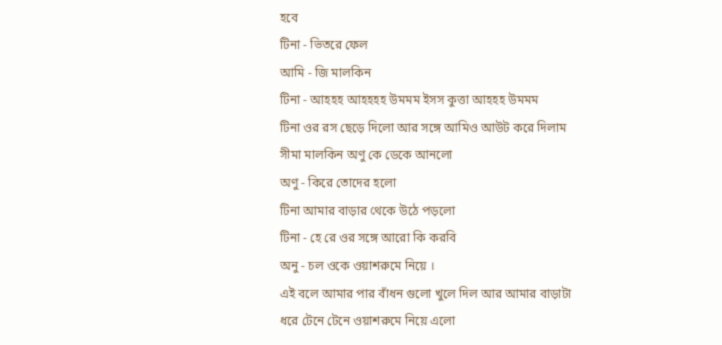হবে
টিনা - ভিতরে ফেল
আমি - জি মালকিন
টিনা - আহহহ আহহহহ উমমম ইসস কুত্তা আহহহ উমমম
টিনা ওর রস ছেড়ে দিলো আর সঙ্গে আমিও আউট করে দিলাম
সীমা মালকিন অণু কে ডেকে আনলো
অণু - কিরে তোদের হলো
টিনা আমার বাড়ার থেকে উঠে পড়লো
টিনা - হে রে ওর সঙ্গে আরো কি করবি
অনু - চল ওকে ওয়াশরুমে নিয়ে ।
এই বলে আমার পার বাঁধন গুলো খুলে দিল আর আমার বাড়াটা ধরে টেনে টেনে ওয়াশরুমে নিয়ে এলো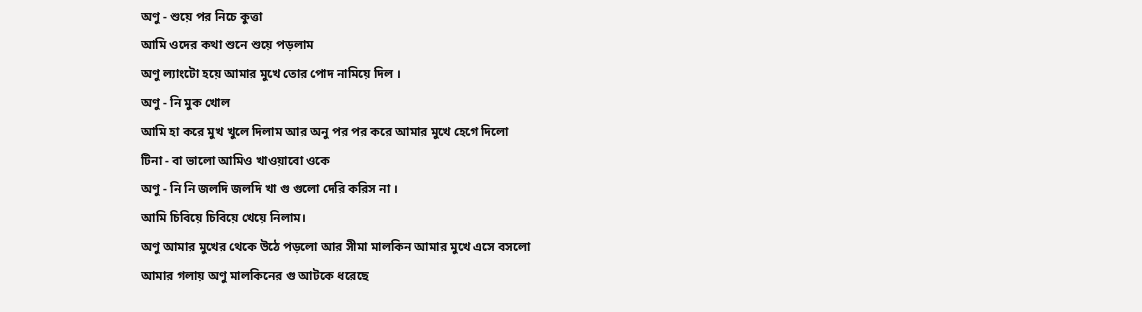অণু - শুয়ে পর নিচে কুত্তা
আমি ওদের কথা শুনে শুয়ে পড়লাম
অণু ল্যাংটো হয়ে আমার মুখে তোর পোদ নামিয়ে দিল ।
অণু - নি মুক খোল
আমি হা করে মুখ খুলে দিলাম আর অনু পর পর করে আমার মুখে হেগে দিলো
টিনা - বা ভালো আমিও খাওয়াবো ওকে
অণু - নি নি জলদি জলদি খা গু গুলো দেরি করিস না ।
আমি চিবিয়ে চিবিয়ে খেয়ে নিলাম।
অণু আমার মুখের থেকে উঠে পড়লো আর সীমা মালকিন আমার মুখে এসে বসলো
আমার গলায় অণু মালকিনের গু আটকে ধরেছে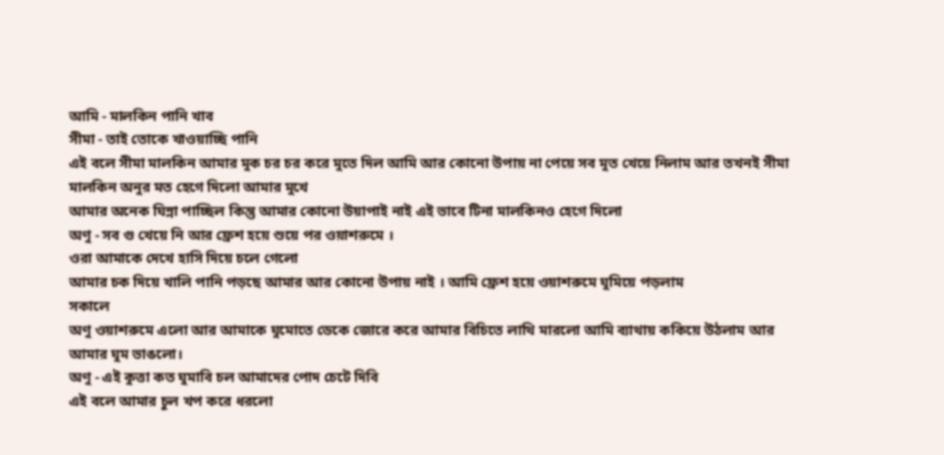আমি - মালকিন পানি খাব
সীমা - তাই তোকে খাওয়াচ্ছি পানি
এই বলে সীমা মালকিন আমার মুক চর চর করে মুতে দিল আমি আর কোনো উপায় না পেয়ে সব মুত খেয়ে নিলাম আর তখনই সীমা মালকিন অনুর মত হেগে দিলো আমার মুখে
আমার অনেক ঘিন্না পাচ্ছিল কিন্তু আমার কোনো উয়াপাই নাই এই ভাবে টিনা মালকিনও হেগে দিলো
অণু - সব গু খেয়ে নি আর ফ্রেশ হয়ে শুয়ে পর ওয়াশরুমে ।
ওরা আমাকে দেখে হাসি দিয়ে চলে গেলো
আমার চক দিয়ে খালি পানি পড়ছে আমার আর কোনো উপায় নাই । আমি ফ্রেশ হয়ে ওয়াশরুমে ঘুমিয়ে পড়লাম
সকালে
অণু ওয়াশরুমে এলো আর আমাকে ঘুমোতে ডেকে জোরে করে আমার বিচিতে লাথি মারলো আমি ব্যাথায় ককিয়ে উঠলাম আর আমার ঘুম ভাঙলো।
অণু - এই কুত্তা কত ঘুমাবি চল আমাদের পোদ চেটে দিবি
এই বলে আমার চুল খপ করে ধরলো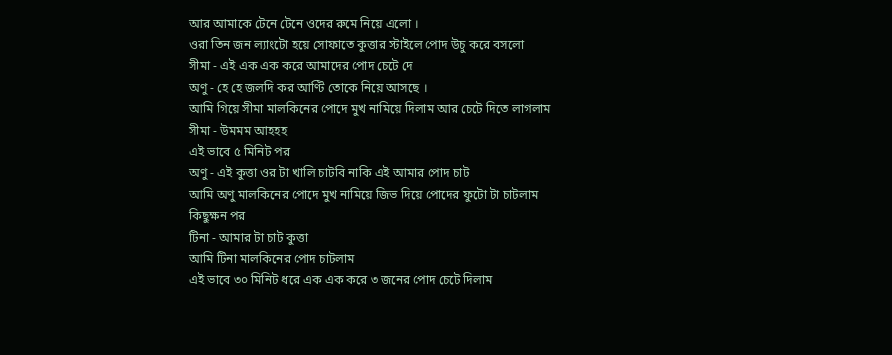আর আমাকে টেনে টেনে ওদের রুমে নিয়ে এলো ।
ওরা তিন জন ল্যাংটো হয়ে সোফাতে কুত্তার স্টাইলে পোদ উচু করে বসলো
সীমা - এই এক এক করে আমাদের পোদ চেটে দে
অণু - হে হে জলদি কর আণ্টি তোকে নিয়ে আসছে ।
আমি গিয়ে সীমা মালকিনের পোদে মুখ নামিয়ে দিলাম আর চেটে দিতে লাগলাম
সীমা - উমমম আহহহ
এই ভাবে ৫ মিনিট পর
অণু - এই কুত্তা ওর টা খালি চাটবি নাকি এই আমার পোদ চাট
আমি অণু মালকিনের পোদে মুখ নামিয়ে জিভ দিয়ে পোদের ফুটো টা চাটলাম
কিছুক্ষন পর
টিনা - আমার টা চাট কুত্তা
আমি টিনা মালকিনের পোদ চাটলাম
এই ভাবে ৩০ মিনিট ধরে এক এক করে ৩ জনের পোদ চেটে দিলাম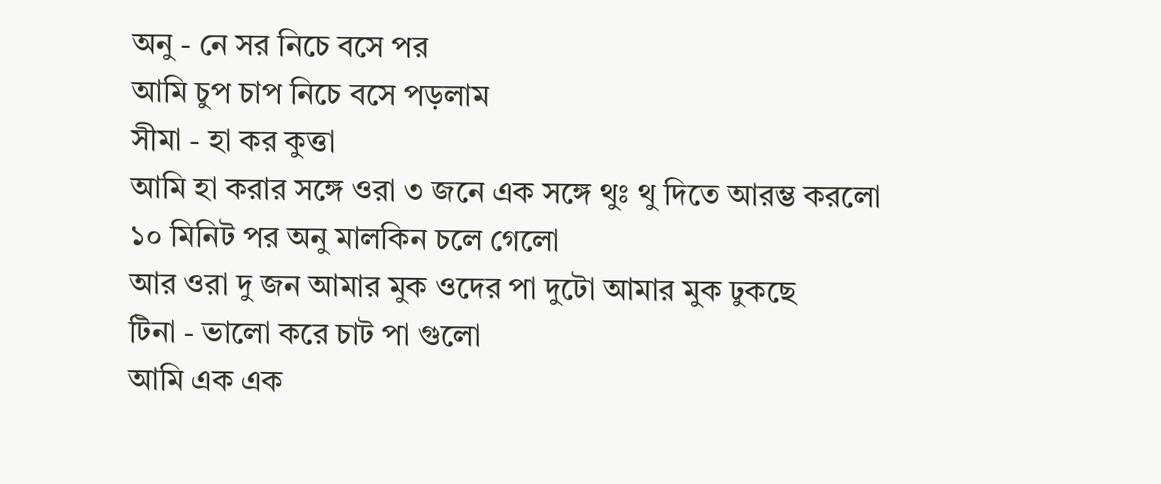অনু - নে সর নিচে বসে পর
আমি চুপ চাপ নিচে বসে পড়লাম
সীমা - হা কর কুত্তা
আমি হা করার সঙ্গে ওরা ৩ জনে এক সঙ্গে থুঃ থু দিতে আরম্ভ করলো
১০ মিনিট পর অনু মালকিন চলে গেলো
আর ওরা দু জন আমার মুক ওদের পা দুটো আমার মুক ঢুকছে
টিনা - ভালো করে চাট পা গুলো
আমি এক এক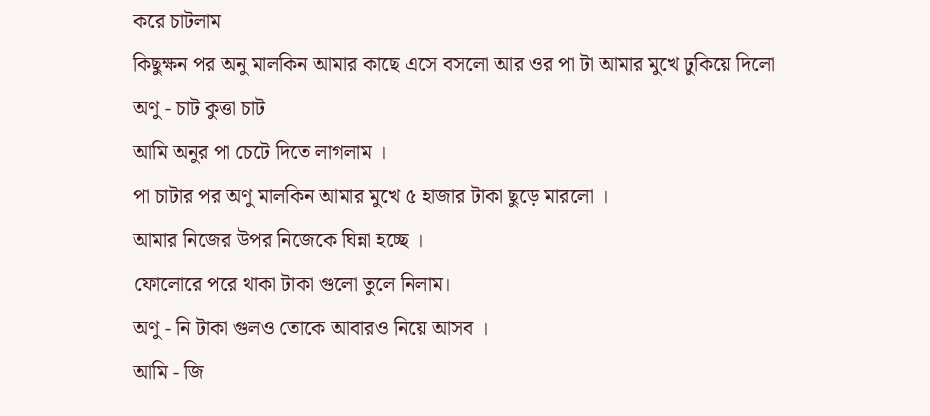করে চাটলাম
কিছুক্ষন পর অনু মালকিন আমার কাছে এসে বসলো আর ওর পা টা আমার মুখে ঢুকিয়ে দিলো
অণু - চাট কুত্তা চাট
আমি অনুর পা চেটে দিতে লাগলাম ।
পা চাটার পর অণু মালকিন আমার মুখে ৫ হাজার টাকা ছুড়ে মারলো ।
আমার নিজের উপর নিজেকে ঘিন্না হচ্ছে ।
ফোলোরে পরে থাকা টাকা গুলো তুলে নিলাম।
অণু - নি টাকা গুলও তোকে আবারও নিয়ে আসব ।
আমি - জি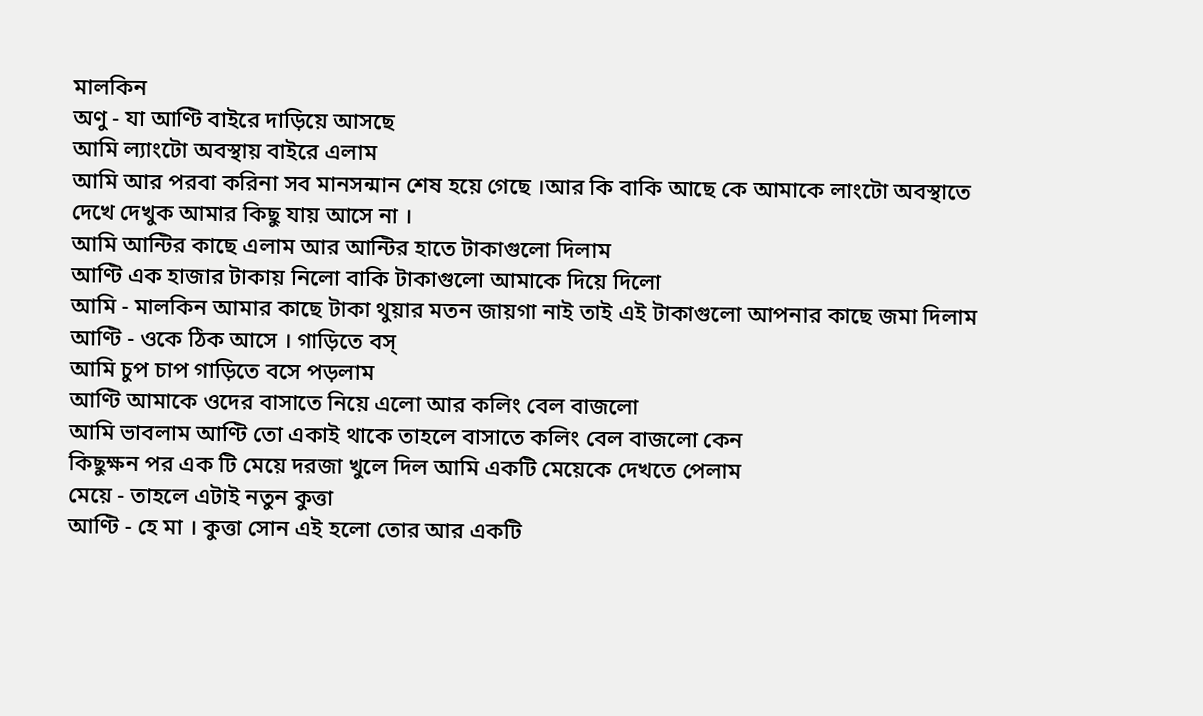মালকিন
অণু - যা আণ্টি বাইরে দাড়িয়ে আসছে
আমি ল্যাংটো অবস্থায় বাইরে এলাম
আমি আর পরবা করিনা সব মানসন্মান শেষ হয়ে গেছে ।আর কি বাকি আছে কে আমাকে লাংটো অবস্থাতে দেখে দেখুক আমার কিছু যায় আসে না ।
আমি আন্টির কাছে এলাম আর আন্টির হাতে টাকাগুলো দিলাম
আণ্টি এক হাজার টাকায় নিলো বাকি টাকাগুলো আমাকে দিয়ে দিলো
আমি - মালকিন আমার কাছে টাকা থুয়ার মতন জায়গা নাই তাই এই টাকাগুলো আপনার কাছে জমা দিলাম
আণ্টি - ওকে ঠিক আসে । গাড়িতে বস্
আমি চুপ চাপ গাড়িতে বসে পড়লাম
আণ্টি আমাকে ওদের বাসাতে নিয়ে এলো আর কলিং বেল বাজলো
আমি ভাবলাম আণ্টি তো একাই থাকে তাহলে বাসাতে কলিং বেল বাজলো কেন
কিছুক্ষন পর এক টি মেয়ে দরজা খুলে দিল আমি একটি মেয়েকে দেখতে পেলাম
মেয়ে - তাহলে এটাই নতুন কুত্তা
আণ্টি - হে মা । কুত্তা সোন এই হলো তোর আর একটি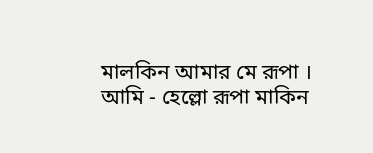মালকিন আমার মে রূপা ।
আমি - হেল্লো রূপা মাকিন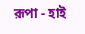রূপা - হাই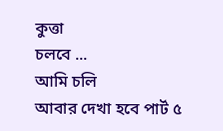কুত্তা
চলবে ...
আমি চলি
আবার দেখা হবে পার্ট ৫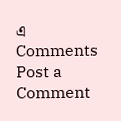এ
Comments
Post a Comment